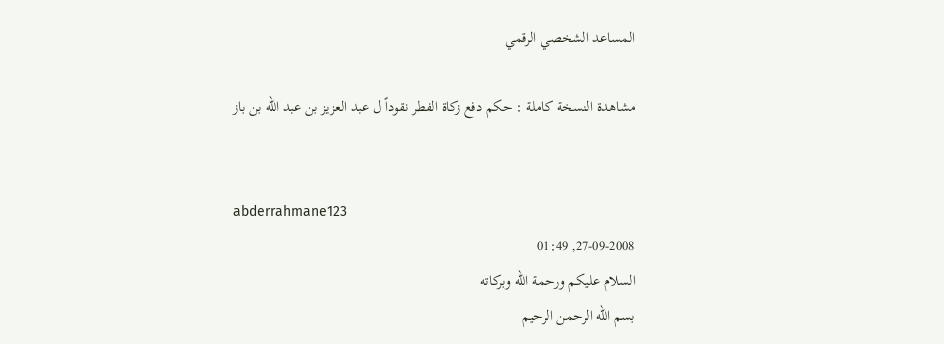المساعد الشخصي الرقمي

مشاهدة النسخة كاملة : حكم دفع زكاة الفطر نقوداً ل عبد العزيز بن عبد الله بن باز


abderrahmane123
27-09-2008, 01:49
السلام عليكم ورحمة الله وبركاته
بسم الله الرحمن الرحيم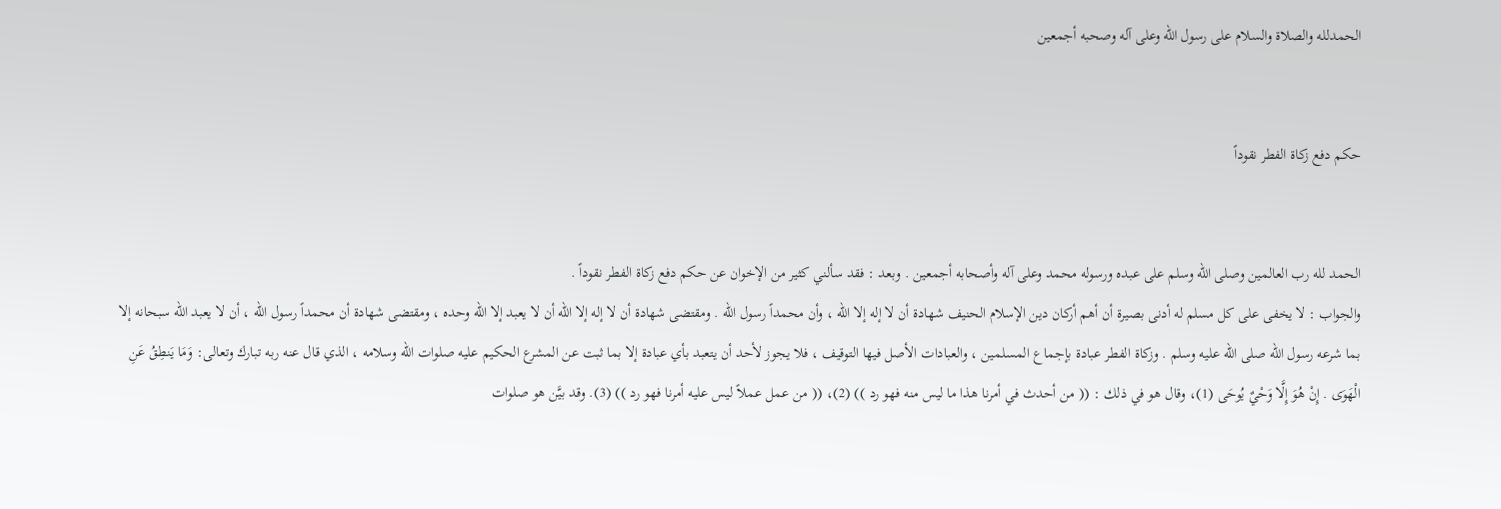الحمدلله والصلاة والسلام على رسول الله وعلى آله وصحبه أجمعين


حكم دفع زكاة الفطر نقوداً


الحمد لله رب العالمين وصلى الله وسلم على عبده ورسوله محمد وعلى آله وأصحابه أجمعين . وبعد : فقد سألني كثير من الإخوان عن حكم دفع زكاة الفطر نقوداً .
والجواب : لا يخفى على كل مسلم له أدنى بصيرة أن أهم أركان دين الإسلام الحنيف شهادة أن لا إله إلا الله ، وأن محمداً رسول الله . ومقتضى شهادة أن لا إله إلا الله أن لا يعبد إلا الله وحده ، ومقتضى شهادة أن محمداً رسول الله ، أن لا يعبد الله سبحانه إلا بما شرعه رسول الله صلى الله عليه وسلم . وزكاة الفطر عبادة بإجماع المسلمين ، والعبادات الأصل فيها التوقيف ، فلا يجوز لأحد أن يتعبد بأي عبادة إلا بما ثبت عن المشرع الحكيم عليه صلوات الله وسلامه ، الذي قال عنه ربه تبارك وتعالى: وَمَا يَنطِقُ عَنِ الْهَوَى . إِنْ هُوَ إِلَّا وَحْيٌ يُوحَى (1)، وقال هو في ذلك : (( من أحدث في أمرنا هذا ما ليس منه فهو رد )) (2)، (( من عمل عملاً ليس عليه أمرنا فهو رد )) (3). وقد بيَّن هو صلوات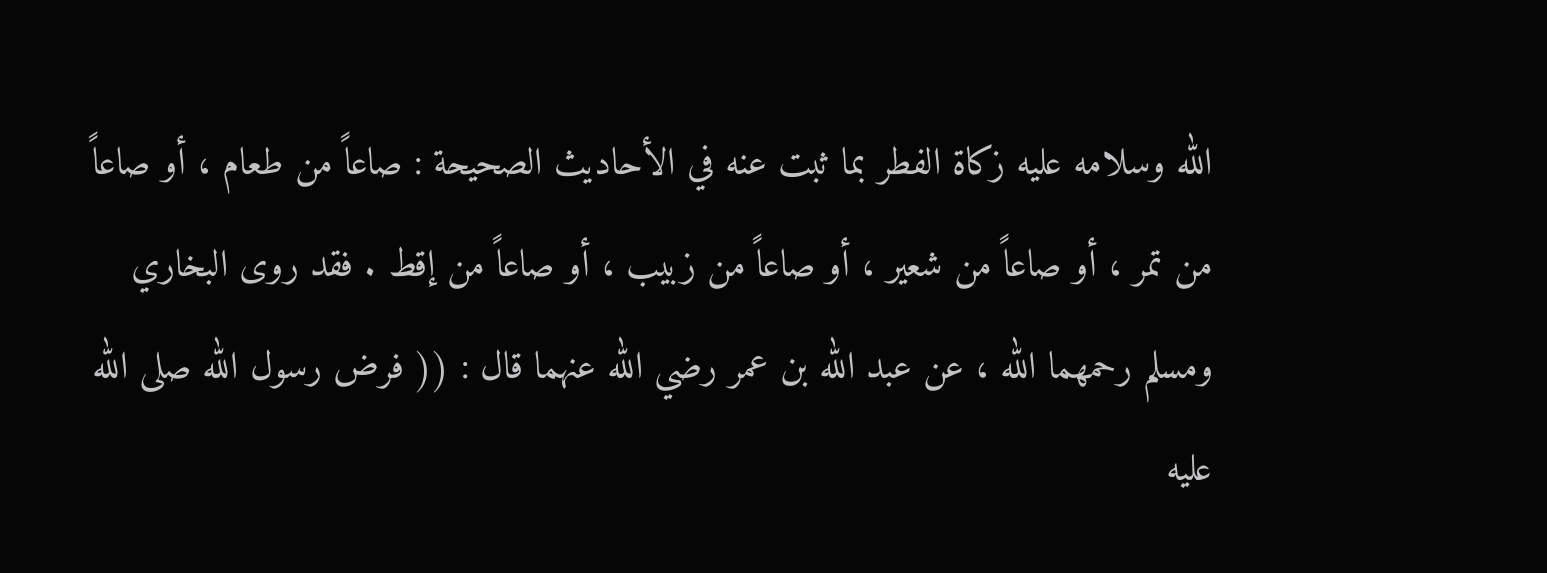الله وسلامه عليه زكاة الفطر بما ثبت عنه في الأحاديث الصحيحة : صاعاً من طعام ، أو صاعاً من تمر ، أو صاعاً من شعير ، أو صاعاً من زبيب ، أو صاعاً من إقط . فقد روى البخاري ومسلم رحمهما الله ، عن عبد الله بن عمر رضي الله عنهما قال : (( فرض رسول الله صلى الله عليه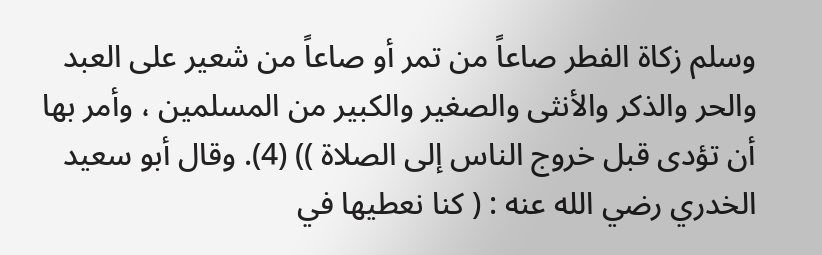وسلم زكاة الفطر صاعاً من تمر أو صاعاً من شعير على العبد والحر والذكر والأنثى والصغير والكبير من المسلمين ، وأمر بها أن تؤدى قبل خروج الناس إلى الصلاة )) (4). وقال أبو سعيد الخدري رضي الله عنه : ( كنا نعطيها في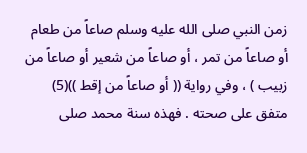زمن النبي صلى الله عليه وسلم صاعاً من طعام أو صاعاً من تمر ، أو صاعاً من شعير أو صاعاً من زبيب ) ، وفي رواية (( أو صاعاً من إقط ))(5) متفق على صحته . فهذه سنة محمد صلى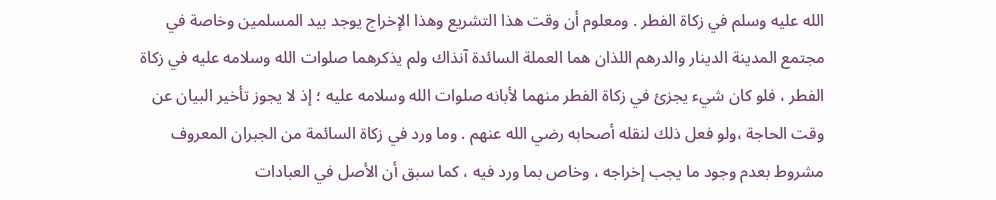الله عليه وسلم في زكاة الفطر . ومعلوم أن وقت هذا التشريع وهذا الإخراج يوجد بيد المسلمين وخاصة في مجتمع المدينة الدينار والدرهم اللذان هما العملة السائدة آنذاك ولم يذكرهما صلوات الله وسلامه عليه في زكاة الفطر ، فلو كان شيء يجزئ في زكاة الفطر منهما لأبانه صلوات الله وسلامه عليه ؛ إذ لا يجوز تأخير البيان عن وقت الحاجة ،ولو فعل ذلك لنقله أصحابه رضي الله عنهم . وما ورد في زكاة السائمة من الجبران المعروف مشروط بعدم وجود ما يجب إخراجه ، وخاص بما ورد فيه ، كما سبق أن الأصل في العبادات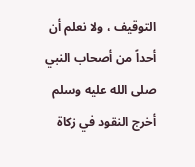التوقيف ، ولا نعلم أن أحداً من أصحاب النبي صلى الله عليه وسلم أخرج النقود في زكاة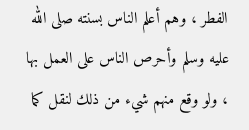الفطر ، وهم أعلم الناس بسنته صلى الله عليه وسلم وأحرص الناس على العمل بها ، ولو وقع منهم شيء من ذلك لنقل كما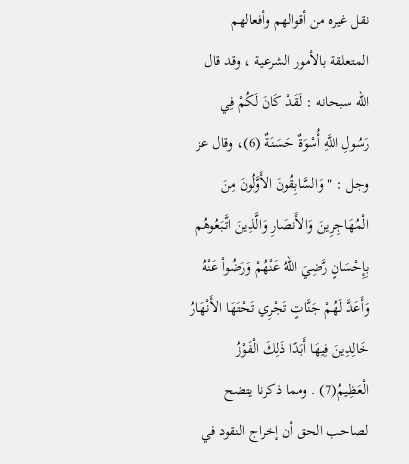نقل غيره من أقوالهم وأفعالهم المتعلقة بالأمور الشرعية ، وقد قال الله سبحانه : لَقَدْ كَانَ لَكُمْ فِي رَسُولِ اللَّهِ أُسْوَةٌ حَسَنَةٌ (6)، وقال عز وجل : " وَالسَّابِقُونَ الأَوَّلُونَ مِنَ الْمُهَاجِرِينَ وَالأَنصَارِ وَالَّذِينَ اتَّبَعُوهُم بِإِحْسَانٍ رَّضِيَ اللّهُ عَنْهُمْ وَرَضُواْ عَنْهُ وَأَعَدَّ لَهُمْ جَنَّاتٍ تَجْرِي تَحْتَهَا الأَنْهَارُ خَالِدِينَ فِيهَا أَبَدًا ذَلِكَ الْفَوْزُ الْعَظِيمُ(7) . ومما ذكرنا يتضح لصاحب الحق أن إخراج النقود في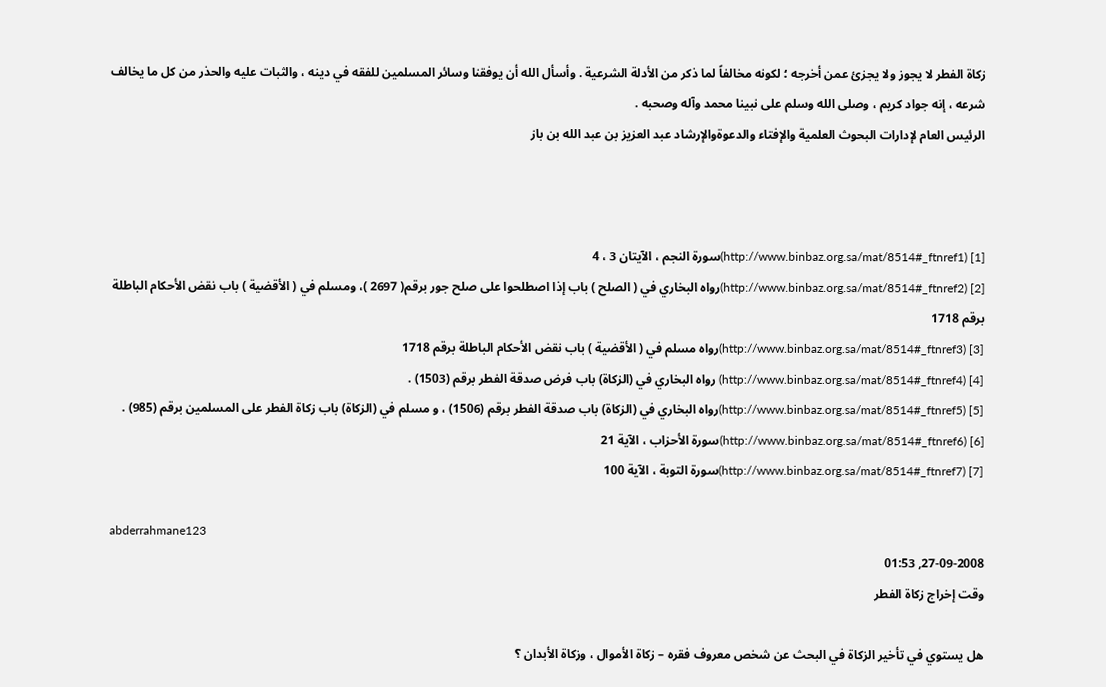زكاة الفطر لا يجوز ولا يجزئ عمن أخرجه ؛ لكونه مخالفاً لما ذكر من الأدلة الشرعية . وأسأل الله أن يوفقنا وسائر المسلمين للفقه في دينه ، والثبات عليه والحذر من كل ما يخالف شرعه ، إنه جواد كريم ، وصلى الله وسلم على نبينا محمد وآله وصحبه .
الرئيس العام لإدارات البحوث العلمية والإفتاء والدعوةوالإرشاد عبد العزيز بن عبد الله بن باز



[1] (http://www.binbaz.org.sa/mat/8514#_ftnref1)سورة النجم ، الآيتان 3 ، 4
[2] (http://www.binbaz.org.sa/mat/8514#_ftnref2)رواه البخاري في ( الصلح ) باب إذا اصطلحوا على صلح جور برقم( 2697 )، ومسلم في ( الأقضية ) باب نقض الأحكام الباطلة برقم 1718
[3] (http://www.binbaz.org.sa/mat/8514#_ftnref3)رواه مسلم في ( الأقضية ) باب نقض الأحكام الباطلة برقم 1718
[4] (http://www.binbaz.org.sa/mat/8514#_ftnref4) رواه البخاري في (الزكاة) باب فرض صدقة الفطر برقم (1503) .
[5] (http://www.binbaz.org.sa/mat/8514#_ftnref5)رواه البخاري في (الزكاة) باب صدقة الفطر برقم (1506) ، و مسلم في (الزكاة) باب زكاة الفطر على المسلمين برقم (985) .
[6] (http://www.binbaz.org.sa/mat/8514#_ftnref6)سورة الأحزاب ، الآية 21
[7] (http://www.binbaz.org.sa/mat/8514#_ftnref7)سورة التوبة ، الآية 100

abderrahmane123
27-09-2008, 01:53
وقت إخراج زكاة الفطر

هل يستوي في تأخير الزكاة في البحث عن شخص معروف فقره – زكاة الأموال ، وزكاة الأبدان ؟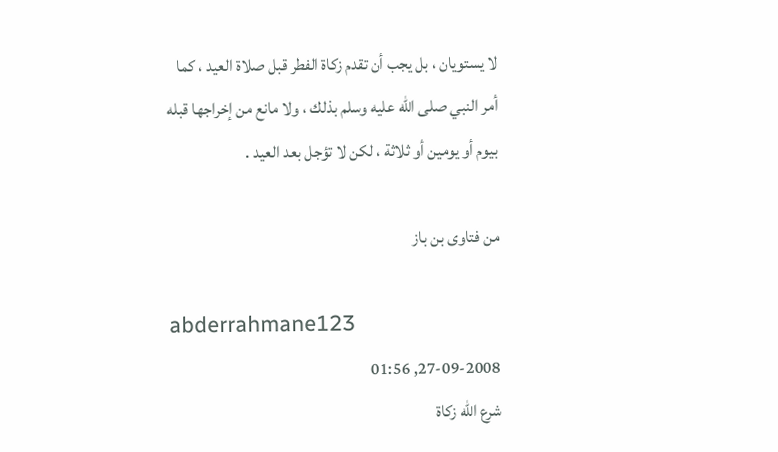لا يستويان ، بل يجب أن تقدم زكاة الفطر قبل صلاة العيد ، كما أمر النبي صلى الله عليه وسلم بذلك ، ولا مانع من إخراجها قبله بيوم أو يومين أو ثلاثة ، لكن لا تؤجل بعد العيد .

من فتاوى بن باز

abderrahmane123
27-09-2008, 01:56
شرع الله زكاة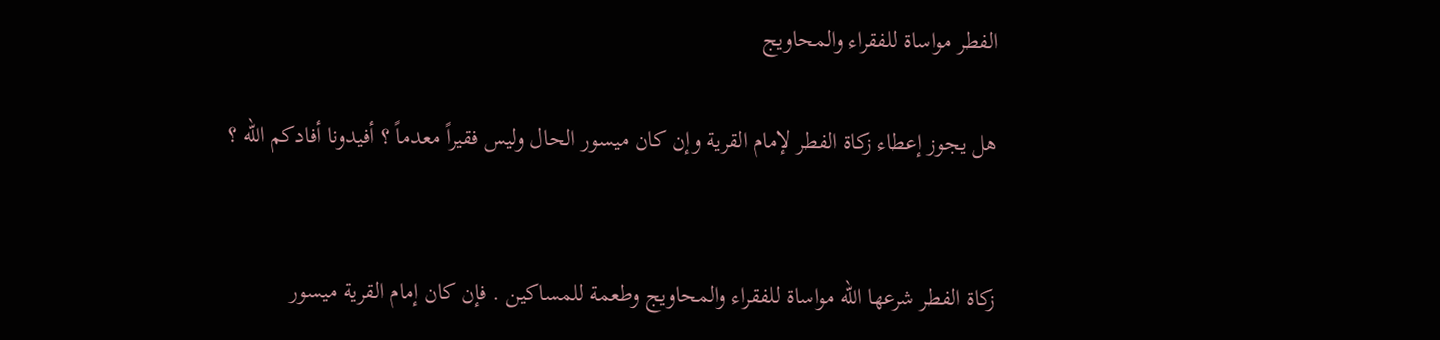الفطر مواساة للفقراء والمحاويج

هل يجوز إعطاء زكاة الفطر لإمام القرية وإن كان ميسور الحال وليس فقيراً معدماً ؟ أفيدونا أفادكم الله ؟


زكاة الفطر شرعها الله مواساة للفقراء والمحاويج وطعمة للمساكين . فإن كان إمام القرية ميسور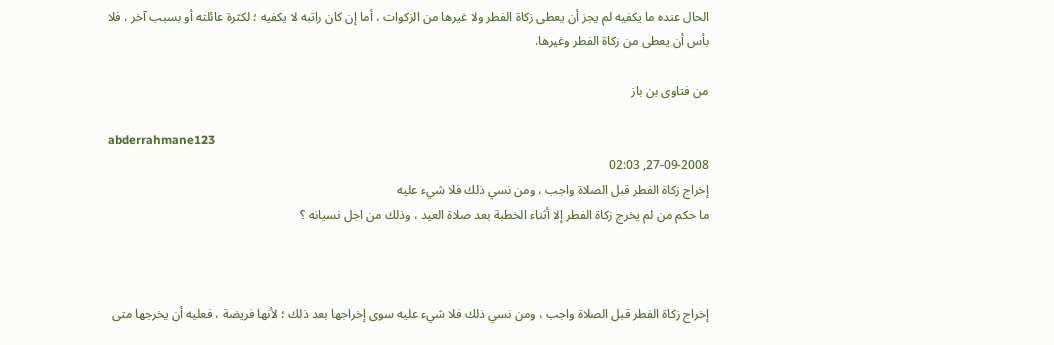الحال عنده ما يكفيه لم يجز أن يعطى زكاة الفطر ولا غيرها من الزكوات ، أما إن كان راتبه لا يكفيه ؛ لكثرة عائلته أو بسبب آخر ، فلا بأس أن يعطى من زكاة الفطر وغيرها.

من فتاوى بن باز

abderrahmane123
27-09-2008, 02:03
إخراج زكاة الفطر قبل الصلاة واجب ، ومن نسي ذلك فلا شيء عليه
ما حكم من لم يخرج زكاة الفطر إلا أثناء الخطبة بعد صلاة العيد ، وذلك من اجل نسيانه ؟



إخراج زكاة الفطر قبل الصلاة واجب ، ومن نسي ذلك فلا شيء عليه سوى إخراجها بعد ذلك ؛ لأنها فريضة ، فعليه أن يخرجها متى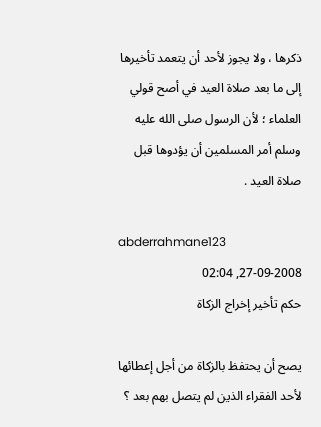ذكرها ، ولا يجوز لأحد أن يتعمد تأخيرها إلى ما بعد صلاة العيد في أصح قولي العلماء ؛ لأن الرسول صلى الله عليه وسلم أمر المسلمين أن يؤدوها قبل صلاة العيد .

abderrahmane123
27-09-2008, 02:04
حكم تأخير إخراج الزكاة

يصح أن يحتفظ بالزكاة من أجل إعطائها لأحد الفقراء الذين لم يتصل بهم بعد ؟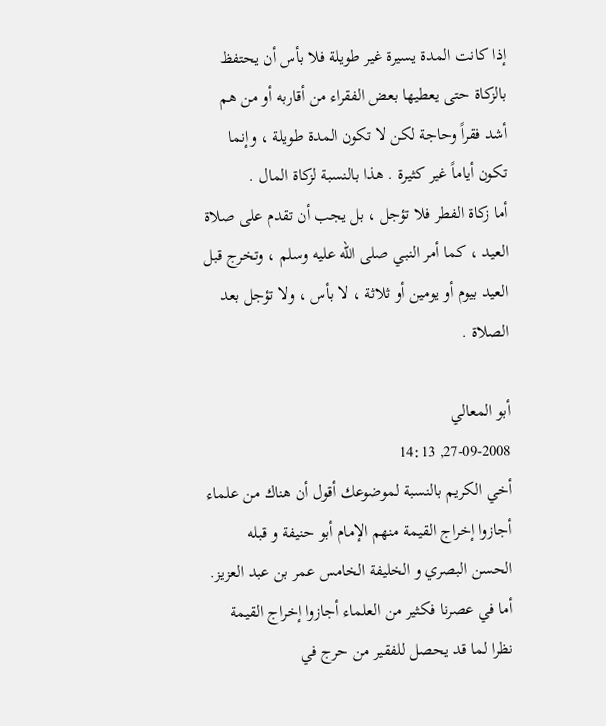إذا كانت المدة يسيرة غير طويلة فلا بأس أن يحتفظ بالزكاة حتى يعطيها بعض الفقراء من أقاربه أو من هم أشد فقراً وحاجة لكن لا تكون المدة طويلة ، وإنما تكون أياماً غير كثيرة . هذا بالنسبة لزكاة المال .
أما زكاة الفطر فلا تؤجل ، بل يجب أن تقدم على صلاة العيد ، كما أمر النبي صلى الله عليه وسلم ، وتخرج قبل العيد بيوم أو يومين أو ثلاثة ، لا بأس ، ولا تؤجل بعد الصلاة .

أبو المعالي
27-09-2008, 14:13
أخي الكريم بالنسبة لموضوعك أقول أن هناك من علماء أجازوا إخراج القيمة منهم الإمام أبو حنيفة و قبله الحسن البصري و الخليفة الخامس عمر بن عبد العزيز.
أما في عصرنا فكثير من العلماء أجازوا إخراج القيمة نظرا لما قد يحصل للفقير من حرج في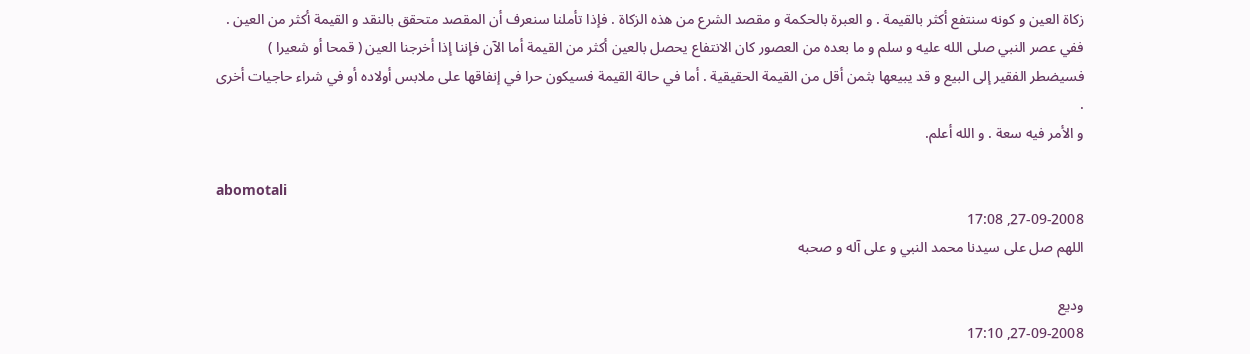زكاة العين و كونه سنتفع أكثر بالقيمة . و العبرة بالحكمة و مقصد الشرع من هذه الزكاة . فإذا تأملنا سنعرف أن المقصد متحقق بالنقد و القيمة أكثر من العين . ففي عصر النبي صلى الله عليه و سلم و ما بعده من العصور كان الانتفاع يحصل بالعين أكثر من القيمة أما الآن فإننا إذا أخرجنا العين ( قمحا أو شعيرا ) فسيضطر الفقير إلى البيع و قد يبيعها بثمن أقل من القيمة الحقيقية . أما في حالة القيمة فسيكون حرا في إنفاقها على ملابس أولاده أو في شراء حاجيات أخرى .
و الأمر فيه سعة . و الله أعلم.

abomotali
27-09-2008, 17:08
اللهم صل على سيدنا محمد النبي و على آله و صحبه

وديع
27-09-2008, 17:10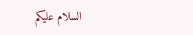السلام عليكم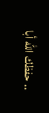.. حفظك الله أبا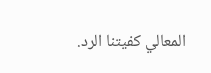المعالي كفيتنا الرد.